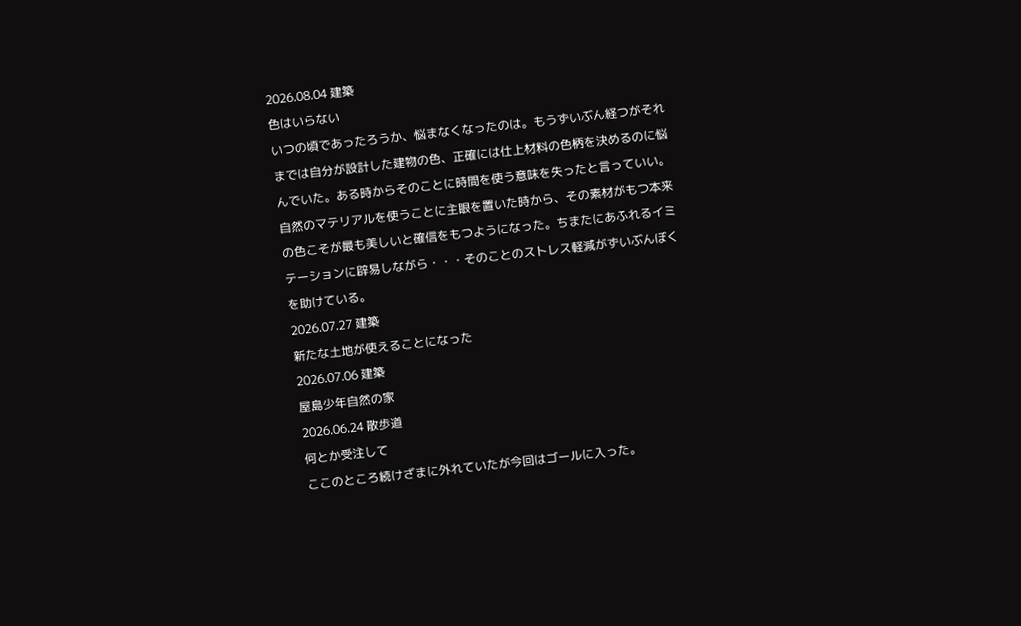2026.08.04 建築
色はいらない
いつの頃であったろうか、悩まなくなったのは。もうずいぶん経つがそれまでは自分が設計した建物の色、正確には仕上材料の色柄を決めるのに悩んでいた。ある時からそのことに時間を使う意味を失ったと言っていい。自然のマテリアルを使うことに主眼を置いた時から、その素材がもつ本来の色こそが最も美しいと確信をもつようになった。ちまたにあふれるイミテーションに辟易しながら・・・そのことのストレス軽減がずいぶんぼくを助けている。
2026.07.27 建築
新たな土地が使えることになった
2026.07.06 建築
屋島少年自然の家
2026.06.24 散歩道
何とか受注して
ここのところ続けざまに外れていたが今回はゴールに入った。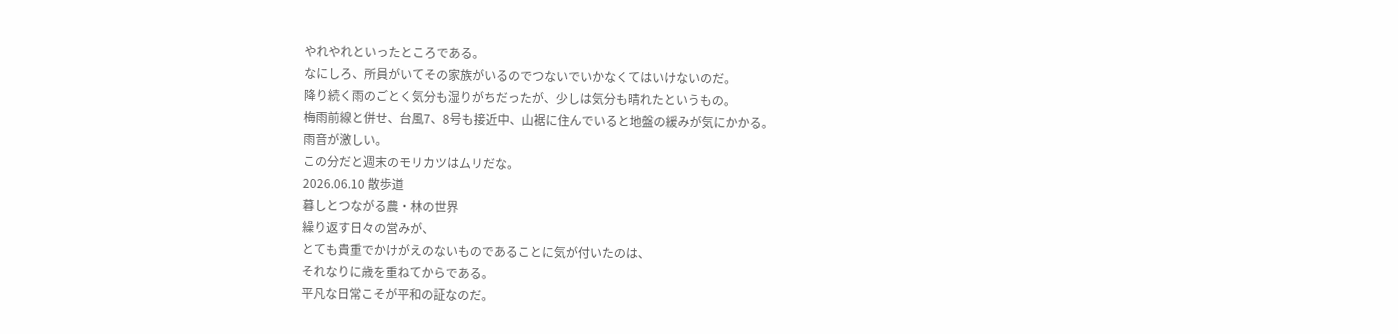やれやれといったところである。
なにしろ、所員がいてその家族がいるのでつないでいかなくてはいけないのだ。
降り続く雨のごとく気分も湿りがちだったが、少しは気分も晴れたというもの。
梅雨前線と併せ、台風7、8号も接近中、山裾に住んでいると地盤の緩みが気にかかる。
雨音が激しい。
この分だと週末のモリカツはムリだな。
2026.06.10 散歩道
暮しとつながる農・林の世界
繰り返す日々の営みが、
とても貴重でかけがえのないものであることに気が付いたのは、
それなりに歳を重ねてからである。
平凡な日常こそが平和の証なのだ。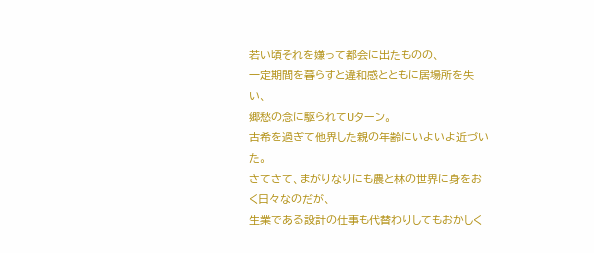若い頃それを嫌って都会に出たものの、
一定期間を暮らすと違和感とともに居場所を失い、
郷愁の念に駆られてUターン。
古希を過ぎて他界した親の年齢にいよいよ近づいた。
さてさて、まがりなりにも農と林の世界に身をおく日々なのだが、
生業である設計の仕事も代替わりしてもおかしく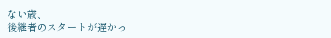ない歳、
後継者のスタートが遅かっ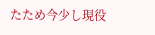たため今少し現役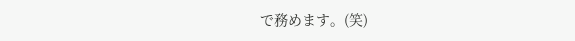で務めます。(笑)